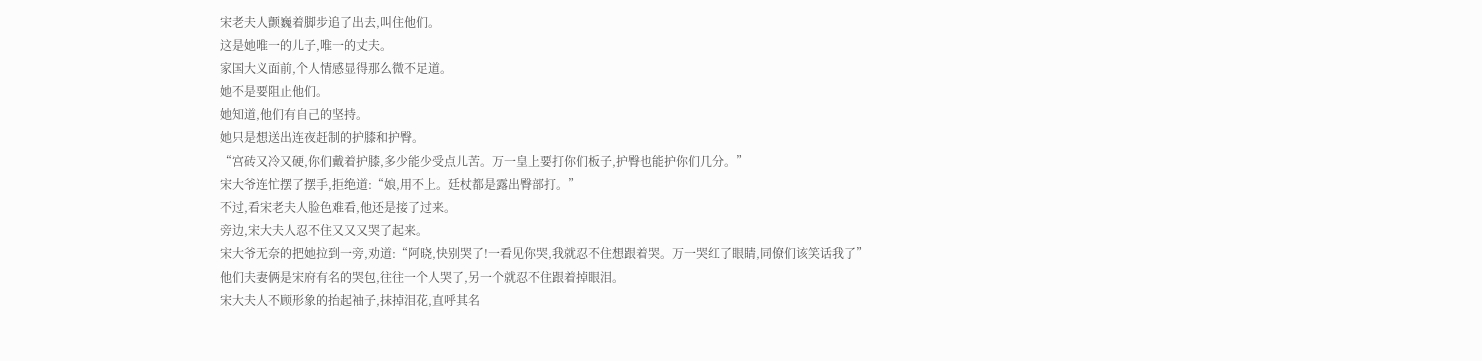宋老夫人颤巍着脚步追了出去,叫住他们。
这是她唯一的儿子,唯一的丈夫。
家国大义面前,个人情感显得那么微不足道。
她不是要阻止他们。
她知道,他们有自己的坚持。
她只是想送出连夜赶制的护膝和护臀。
“宫砖又冷又硬,你们戴着护膝,多少能少受点儿苦。万一皇上要打你们板子,护臀也能护你们几分。”
宋大爷连忙摆了摆手,拒绝道:“娘,用不上。廷杖都是露出臀部打。”
不过,看宋老夫人脸色难看,他还是接了过来。
旁边,宋大夫人忍不住又又又哭了起来。
宋大爷无奈的把她拉到一旁,劝道:“阿晓,快别哭了!一看见你哭,我就忍不住想跟着哭。万一哭红了眼睛,同僚们该笑话我了”
他们夫妻俩是宋府有名的哭包,往往一个人哭了,另一个就忍不住跟着掉眼泪。
宋大夫人不顾形象的抬起袖子,抹掉泪花,直呼其名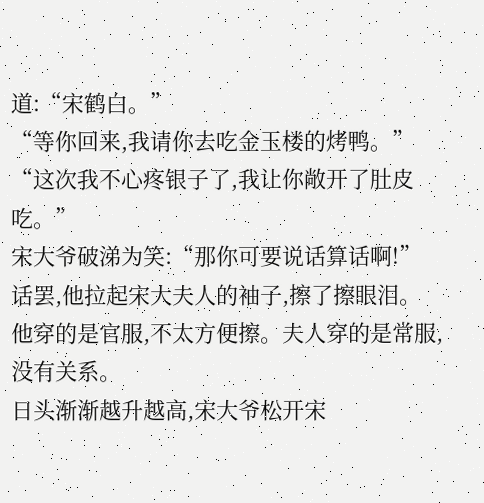道:“宋鹤白。”
“等你回来,我请你去吃金玉楼的烤鸭。”
“这次我不心疼银子了,我让你敞开了肚皮吃。”
宋大爷破涕为笑:“那你可要说话算话啊!”
话罢,他拉起宋大夫人的袖子,擦了擦眼泪。
他穿的是官服,不太方便擦。夫人穿的是常服,没有关系。
日头渐渐越升越高,宋大爷松开宋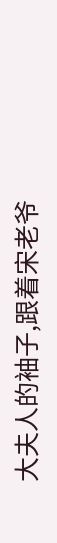大夫人的袖子,跟着宋老爷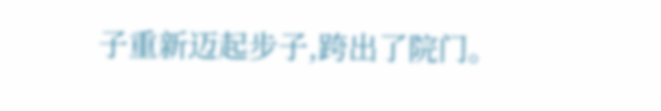子重新迈起步子,跨出了院门。